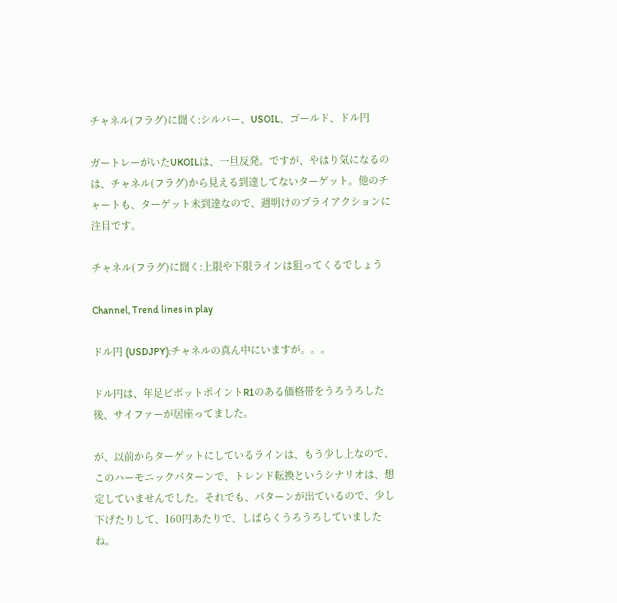チャネル(フラグ)に聞く:シルバー、USOIL、ゴールド、ドル円

ガートレーがいたUKOILは、一旦反発。ですが、やはり気になるのは、チャネル(フラグ)から見える到達してないターゲット。他のチャートも、ターゲット未到達なので、週明けのプライアクションに注目です。

チャネル(フラグ)に聞く:上限や下限ラインは狙ってくるでしょう

Channel, Trend lines in play

ドル円 (USDJPY):チャネルの真ん中にいますが。。。

ドル円は、年足ピボットポイントR1のある価格帯をうろうろした後、サイファーが居座ってました。

が、以前からターゲットにしているラインは、もう少し上なので、このハーモニックパターンで、トレンド転換というシナリオは、想定していませんでした。それでも、パターンが出ているので、少し下げたりして、160円あたりで、しばらくうろうろしていましたね。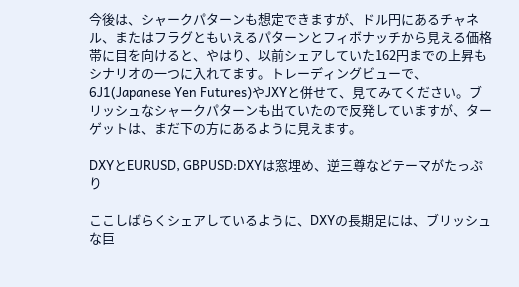今後は、シャークパターンも想定できますが、ドル円にあるチャネル、またはフラグともいえるパターンとフィボナッチから見える価格帯に目を向けると、やはり、以前シェアしていた162円までの上昇もシナリオの一つに入れてます。トレーディングビューで、6J1(Japanese Yen Futures)やJXYと併せて、見てみてください。ブリッシュなシャークパターンも出ていたので反発していますが、ターゲットは、まだ下の方にあるように見えます。

DXYとEURUSD, GBPUSD:DXYは窓埋め、逆三尊などテーマがたっぷり

ここしばらくシェアしているように、DXYの長期足には、ブリッシュな巨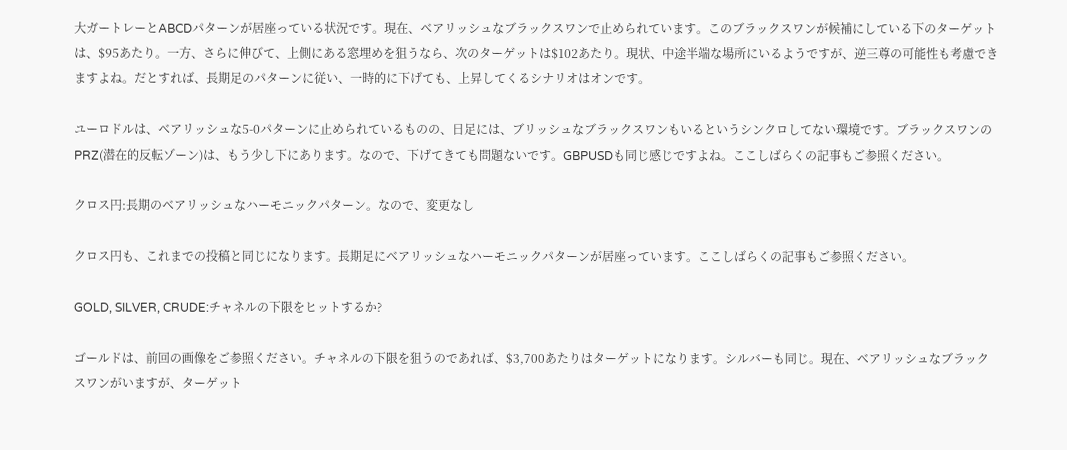大ガートレーとABCDパターンが居座っている状況です。現在、ベアリッシュなブラックスワンで止められています。このブラックスワンが候補にしている下のターゲットは、$95あたり。一方、さらに伸びて、上側にある窓埋めを狙うなら、次のターゲットは$102あたり。現状、中途半端な場所にいるようですが、逆三尊の可能性も考慮できますよね。だとすれば、長期足のパターンに従い、一時的に下げても、上昇してくるシナリオはオンです。

ユーロドルは、ベアリッシュな5-0パターンに止められているものの、日足には、ブリッシュなブラックスワンもいるというシンクロしてない環境です。ブラックスワンのPRZ(潜在的反転ゾーン)は、もう少し下にあります。なので、下げてきても問題ないです。GBPUSDも同じ感じですよね。ここしばらくの記事もご参照ください。

クロス円:長期のベアリッシュなハーモニックパターン。なので、変更なし

クロス円も、これまでの投稿と同じになります。長期足にベアリッシュなハーモニックパターンが居座っています。ここしばらくの記事もご参照ください。

GOLD, SILVER, CRUDE:チャネルの下限をヒットするか?

ゴールドは、前回の画像をご参照ください。チャネルの下限を狙うのであれば、$3,700あたりはターゲットになります。シルバーも同じ。現在、ベアリッシュなブラックスワンがいますが、ターゲット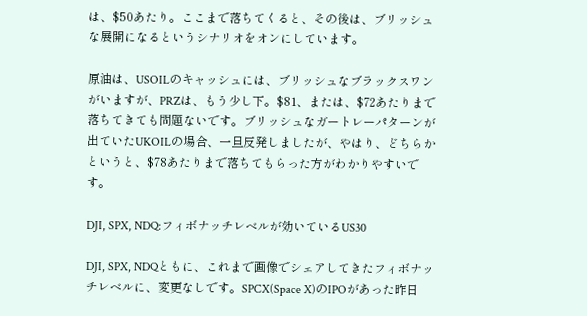は、$50あたり。ここまで落ちてくると、その後は、ブリッシュな展開になるというシナリオをオンにしています。

原油は、USOILのキャッシュには、ブリッシュなブラックスワンがいますが、PRZは、もう少し下。$81、または、$72あたりまで落ちてきても問題ないです。ブリッシュなガートレーパターンが出ていたUKOILの場合、一旦反発しましたが、やはり、どちらかというと、$78あたりまで落ちてもらった方がわかりやすいです。

DJI, SPX, NDQ:フィボナッチレベルが効いているUS30

DJI, SPX, NDQともに、これまで画像でシェアしてきたフィボナッチレベルに、変更なしです。SPCX(Space X)のIPOがあった昨日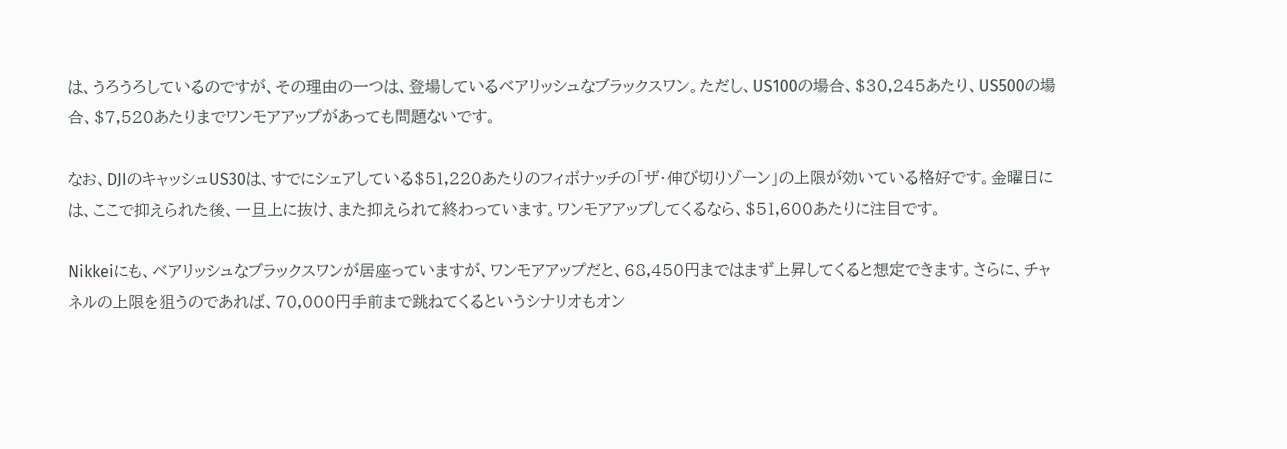は、うろうろしているのですが、その理由の一つは、登場しているベアリッシュなブラックスワン。ただし、US100の場合、$30,245あたり、US500の場合、$7,520あたりまでワンモアアップがあっても問題ないです。

なお、DJIのキャッシュUS30は、すでにシェアしている$51,220あたりのフィボナッチの「ザ・伸び切りゾーン」の上限が効いている格好です。金曜日には、ここで抑えられた後、一旦上に抜け、また抑えられて終わっています。ワンモアアップしてくるなら、$51,600あたりに注目です。

Nikkeiにも、ベアリッシュなブラックスワンが居座っていますが、ワンモアアップだと、68,450円まではまず上昇してくると想定できます。さらに、チャネルの上限を狙うのであれば、70,000円手前まで跳ねてくるというシナリオもオン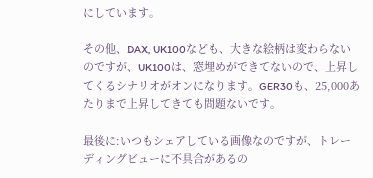にしています。

その他、DAX, UK100なども、大きな絵柄は変わらないのですが、UK100は、窓埋めができてないので、上昇してくるシナリオがオンになります。GER30も、25,000あたりまで上昇してきても問題ないです。

最後に:いつもシェアしている画像なのですが、トレーディングビューに不具合があるの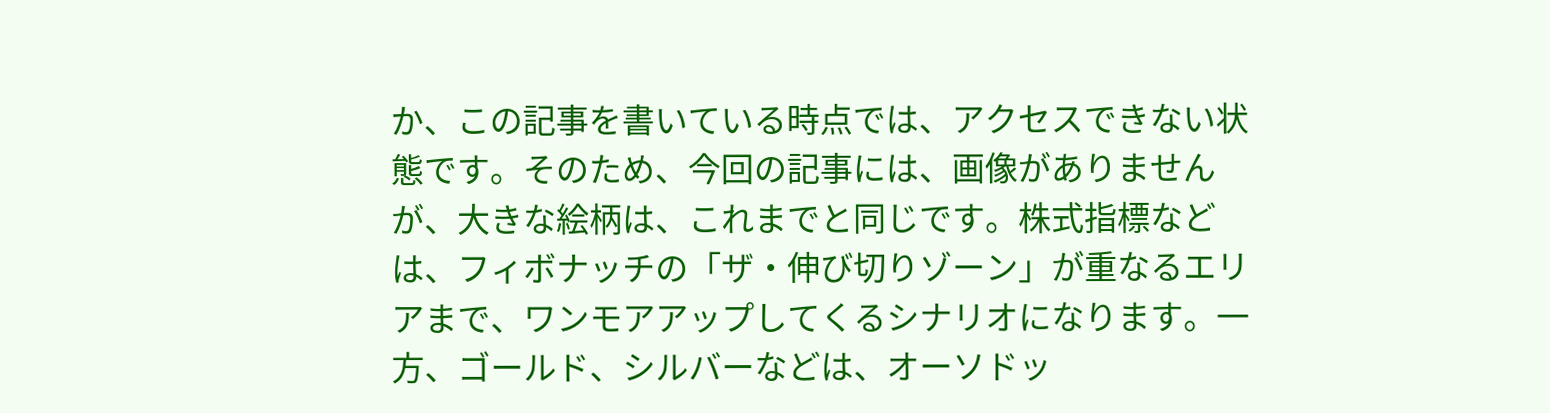か、この記事を書いている時点では、アクセスできない状態です。そのため、今回の記事には、画像がありませんが、大きな絵柄は、これまでと同じです。株式指標などは、フィボナッチの「ザ・伸び切りゾーン」が重なるエリアまで、ワンモアアップしてくるシナリオになります。一方、ゴールド、シルバーなどは、オーソドッ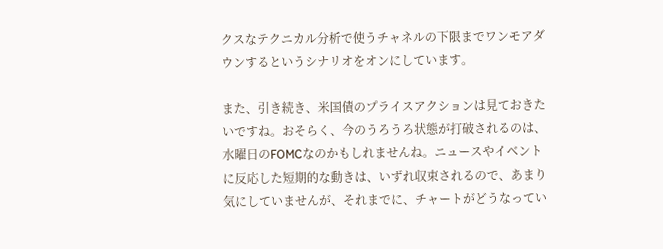クスなテクニカル分析で使うチャネルの下限までワンモアダウンするというシナリオをオンにしています。

また、引き続き、米国債のプライスアクションは見ておきたいですね。おそらく、今のうろうろ状態が打破されるのは、水曜日のFOMCなのかもしれませんね。ニュースやイベントに反応した短期的な動きは、いずれ収束されるので、あまり気にしていませんが、それまでに、チャートがどうなってい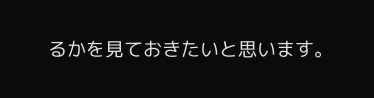るかを見ておきたいと思います。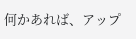何かあれば、アップ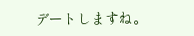デートしますね。